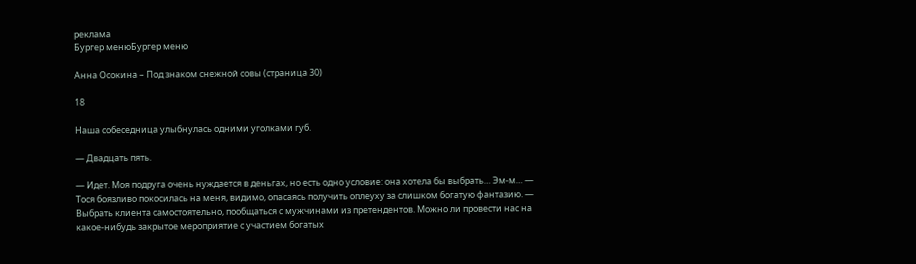реклама
Бургер менюБургер меню

Анна Осокина – Под знаком снежной совы (страница 30)

18

Наша собеседница улыбнулась одними уголками губ.

— Двадцать пять.

— Идет. Моя подруга очень нуждается в деньгах, но есть одно условие: она хотела бы выбрать… Эм-м… — Тося боязливо покосилась на меня, видимо, опасаясь получить оплеуху за слишком богатую фантазию. — Выбрать клиента самостоятельно, пообщаться с мужчинами из претендентов. Можно ли провести нас на какое-нибудь закрытое мероприятие с участием богатых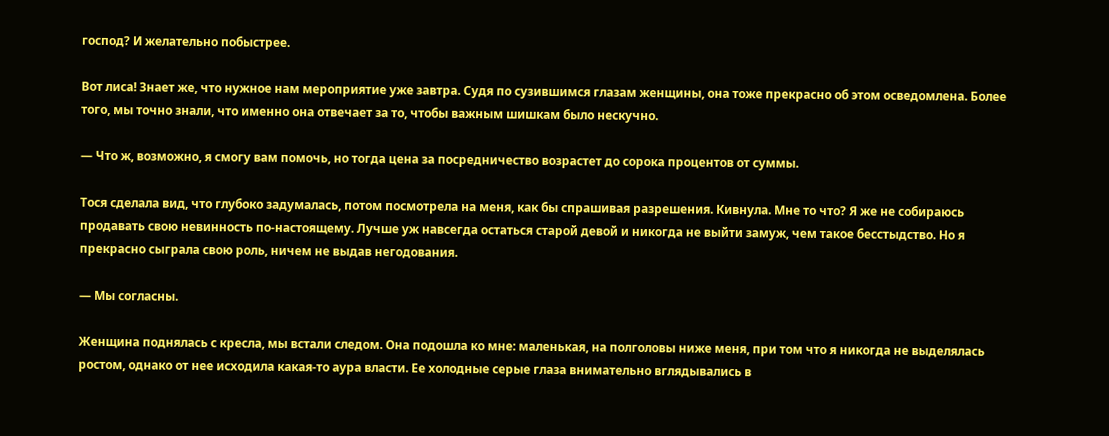господ? И желательно побыстрее.

Вот лиса! Знает же, что нужное нам мероприятие уже завтра. Судя по сузившимся глазам женщины, она тоже прекрасно об этом осведомлена. Более того, мы точно знали, что именно она отвечает за то, чтобы важным шишкам было нескучно.

— Что ж, возможно, я смогу вам помочь, но тогда цена за посредничество возрастет до сорока процентов от суммы.

Тося сделала вид, что глубоко задумалась, потом посмотрела на меня, как бы спрашивая разрешения. Кивнула. Мне то что? Я же не собираюсь продавать свою невинность по-настоящему. Лучше уж навсегда остаться старой девой и никогда не выйти замуж, чем такое бесстыдство. Но я прекрасно сыграла свою роль, ничем не выдав негодования.

— Мы согласны.

Женщина поднялась с кресла, мы встали следом. Она подошла ко мне: маленькая, на полголовы ниже меня, при том что я никогда не выделялась ростом, однако от нее исходила какая-то аура власти. Ее холодные серые глаза внимательно вглядывались в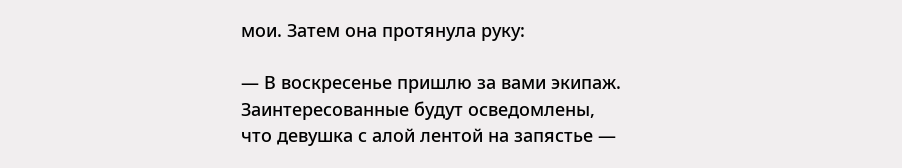мои. Затем она протянула руку:

— В воскресенье пришлю за вами экипаж. Заинтересованные будут осведомлены, что девушка с алой лентой на запястье —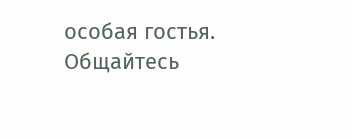особая гостья. Общайтесь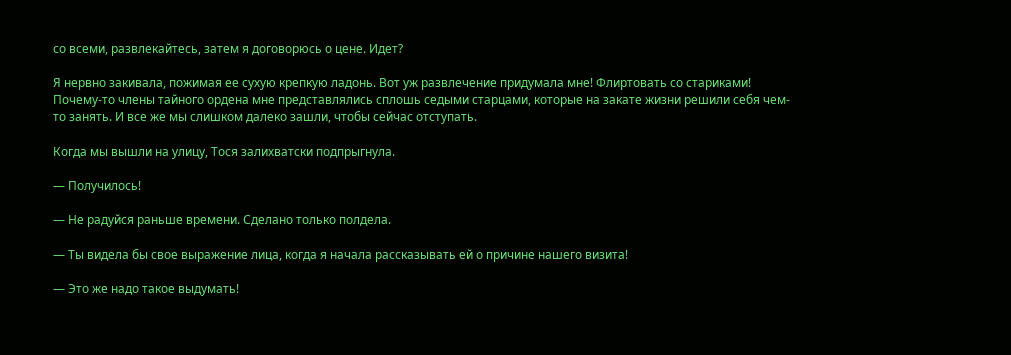со всеми, развлекайтесь, затем я договорюсь о цене. Идет?

Я нервно закивала, пожимая ее сухую крепкую ладонь. Вот уж развлечение придумала мне! Флиртовать со стариками! Почему-то члены тайного ордена мне представлялись сплошь седыми старцами, которые на закате жизни решили себя чем-то занять. И все же мы слишком далеко зашли, чтобы сейчас отступать.

Когда мы вышли на улицу, Тося залихватски подпрыгнула.

— Получилось!

— Не радуйся раньше времени. Сделано только полдела.

— Ты видела бы свое выражение лица, когда я начала рассказывать ей о причине нашего визита!

— Это же надо такое выдумать!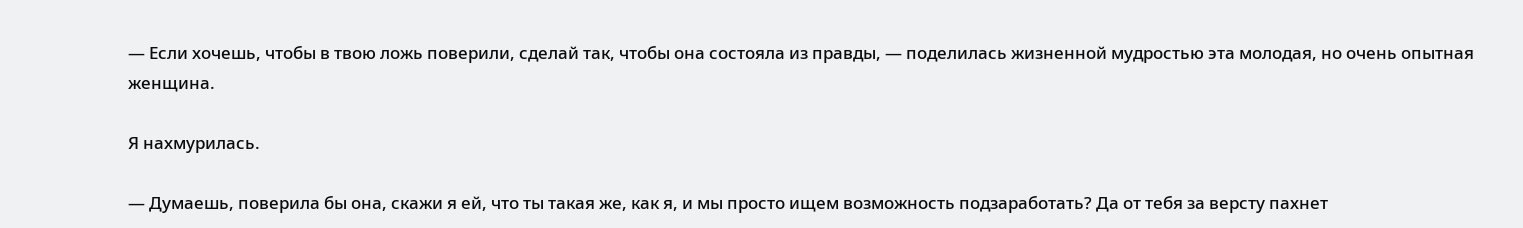— Если хочешь, чтобы в твою ложь поверили, сделай так, чтобы она состояла из правды, — поделилась жизненной мудростью эта молодая, но очень опытная женщина.

Я нахмурилась.

— Думаешь, поверила бы она, скажи я ей, что ты такая же, как я, и мы просто ищем возможность подзаработать? Да от тебя за версту пахнет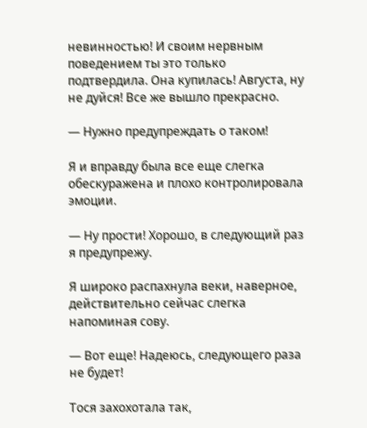невинностью! И своим нервным поведением ты это только подтвердила. Она купилась! Августа, ну не дуйся! Все же вышло прекрасно.

— Нужно предупреждать о таком!

Я и вправду была все еще слегка обескуражена и плохо контролировала эмоции.

— Ну прости! Хорошо, в следующий раз я предупрежу.

Я широко распахнула веки, наверное, действительно сейчас слегка напоминая сову.

— Вот еще! Надеюсь, следующего раза не будет!

Тося захохотала так,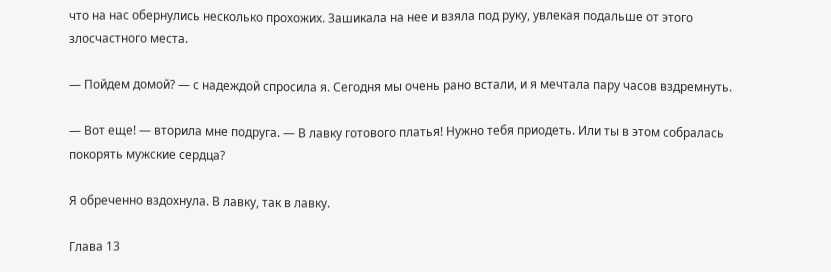что на нас обернулись несколько прохожих. Зашикала на нее и взяла под руку, увлекая подальше от этого злосчастного места.

— Пойдем домой? — с надеждой спросила я. Сегодня мы очень рано встали, и я мечтала пару часов вздремнуть.

— Вот еще! — вторила мне подруга. — В лавку готового платья! Нужно тебя приодеть. Или ты в этом собралась покорять мужские сердца?

Я обреченно вздохнула. В лавку, так в лавку.

Глава 13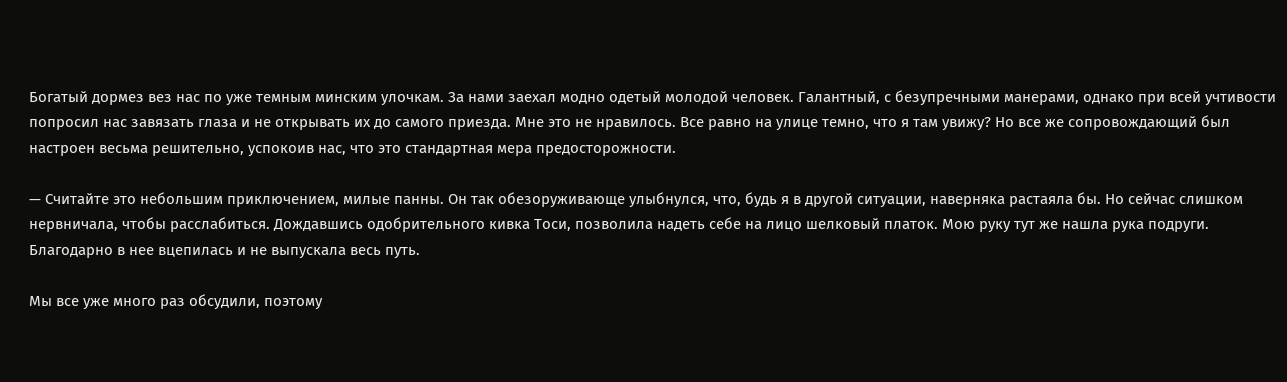Богатый дормез вез нас по уже темным минским улочкам. За нами заехал модно одетый молодой человек. Галантный, с безупречными манерами, однако при всей учтивости попросил нас завязать глаза и не открывать их до самого приезда. Мне это не нравилось. Все равно на улице темно, что я там увижу? Но все же сопровождающий был настроен весьма решительно, успокоив нас, что это стандартная мера предосторожности.

— Считайте это небольшим приключением, милые панны. Он так обезоруживающе улыбнулся, что, будь я в другой ситуации, наверняка растаяла бы. Но сейчас слишком нервничала, чтобы расслабиться. Дождавшись одобрительного кивка Тоси, позволила надеть себе на лицо шелковый платок. Мою руку тут же нашла рука подруги. Благодарно в нее вцепилась и не выпускала весь путь.

Мы все уже много раз обсудили, поэтому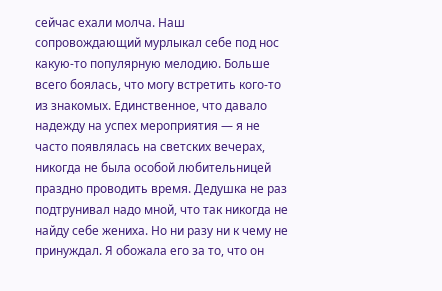сейчас ехали молча. Наш сопровождающий мурлыкал себе под нос какую-то популярную мелодию. Больше всего боялась, что могу встретить кого-то из знакомых. Единственное, что давало надежду на успех мероприятия — я не часто появлялась на светских вечерах, никогда не была особой любительницей праздно проводить время. Дедушка не раз подтрунивал надо мной, что так никогда не найду себе жениха. Но ни разу ни к чему не принуждал. Я обожала его за то, что он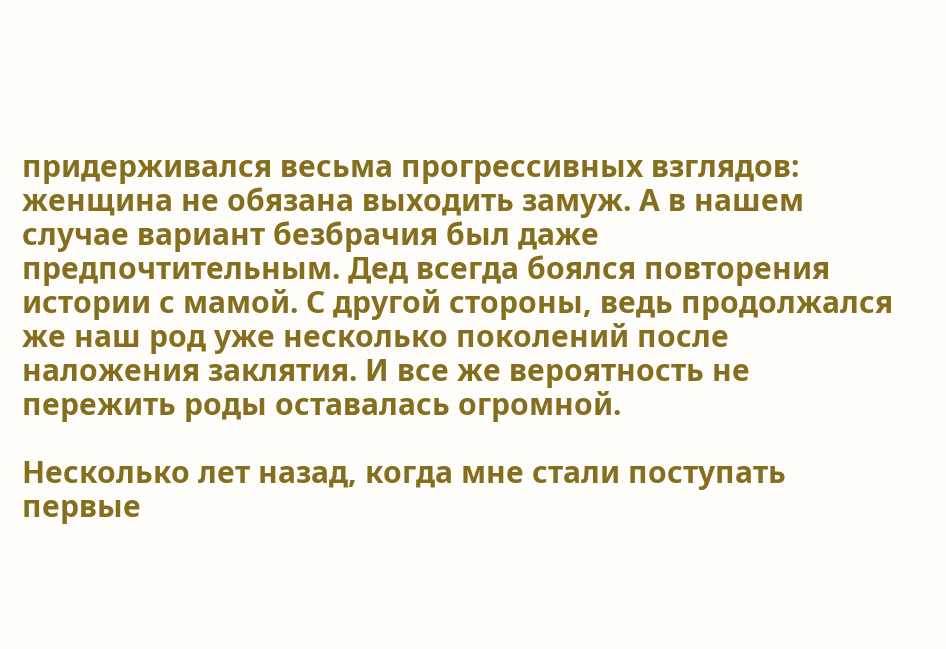придерживался весьма прогрессивных взглядов: женщина не обязана выходить замуж. А в нашем случае вариант безбрачия был даже предпочтительным. Дед всегда боялся повторения истории с мамой. С другой стороны, ведь продолжался же наш род уже несколько поколений после наложения заклятия. И все же вероятность не пережить роды оставалась огромной.

Несколько лет назад, когда мне стали поступать первые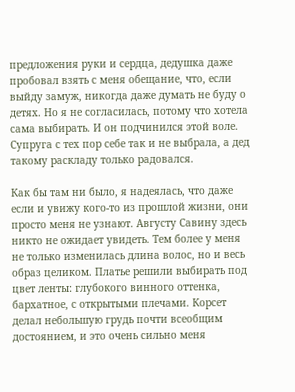предложения руки и сердца, дедушка даже пробовал взять с меня обещание, что, если выйду замуж, никогда даже думать не буду о детях. Но я не согласилась, потому что хотела сама выбирать. И он подчинился этой воле. Супруга с тех пор себе так и не выбрала, а дед такому раскладу только радовался.

Как бы там ни было, я надеялась, что даже если и увижу кого-то из прошлой жизни, они просто меня не узнают. Августу Савину здесь никто не ожидает увидеть. Тем более у меня не только изменилась длина волос, но и весь образ целиком. Платье решили выбирать под цвет ленты: глубокого винного оттенка, бархатное, с открытыми плечами. Корсет делал небольшую грудь почти всеобщим достоянием, и это очень сильно меня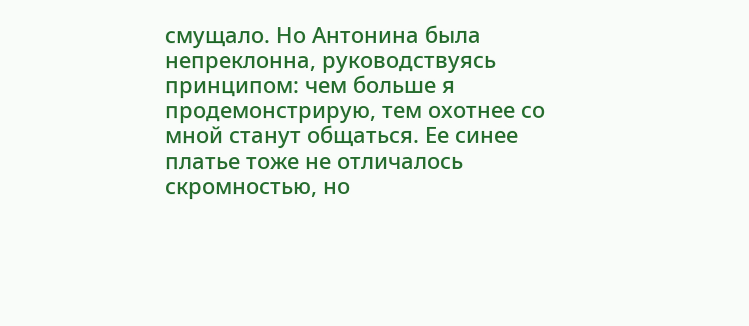смущало. Но Антонина была непреклонна, руководствуясь принципом: чем больше я продемонстрирую, тем охотнее со мной станут общаться. Ее синее платье тоже не отличалось скромностью, но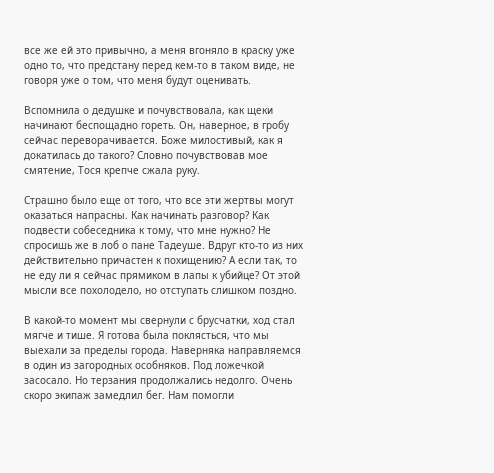все же ей это привычно, а меня вгоняло в краску уже одно то, что предстану перед кем-то в таком виде, не говоря уже о том, что меня будут оценивать.

Вспомнила о дедушке и почувствовала, как щеки начинают беспощадно гореть. Он, наверное, в гробу сейчас переворачивается. Боже милостивый, как я докатилась до такого? Словно почувствовав мое смятение, Тося крепче сжала руку.

Страшно было еще от того, что все эти жертвы могут оказаться напрасны. Как начинать разговор? Как подвести собеседника к тому, что мне нужно? Не спросишь же в лоб о пане Тадеуше. Вдруг кто-то из них действительно причастен к похищению? А если так, то не еду ли я сейчас прямиком в лапы к убийце? От этой мысли все похолодело, но отступать слишком поздно.

В какой-то момент мы свернули с брусчатки, ход стал мягче и тише. Я готова была поклясться, что мы выехали за пределы города. Наверняка направляемся в один из загородных особняков. Под ложечкой засосало. Но терзания продолжались недолго. Очень скоро экипаж замедлил бег. Нам помогли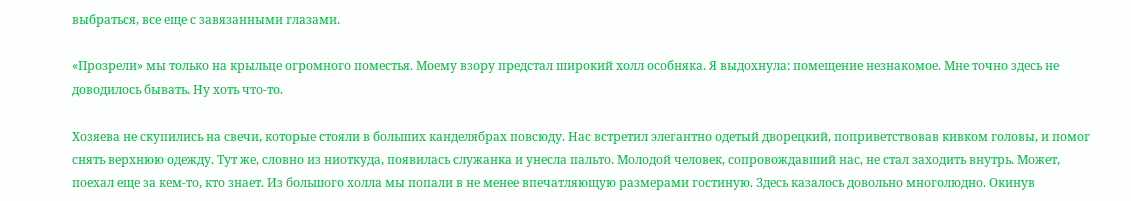выбраться, все еще с завязанными глазами.

«Прозрели» мы только на крыльце огромного поместья. Моему взору предстал широкий холл особняка. Я выдохнула: помещение незнакомое. Мне точно здесь не доводилось бывать. Ну хоть что-то.

Хозяева не скупились на свечи, которые стояли в больших канделябрах повсюду. Нас встретил элегантно одетый дворецкий, поприветствовав кивком головы, и помог снять верхнюю одежду. Тут же, словно из ниоткуда, появилась служанка и унесла пальто. Молодой человек, сопровождавший нас, не стал заходить внутрь. Может, поехал еще за кем-то, кто знает. Из большого холла мы попали в не менее впечатляющую размерами гостиную. Здесь казалось довольно многолюдно. Окинув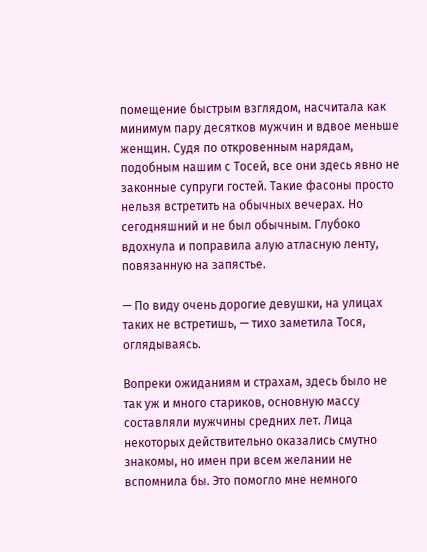помещение быстрым взглядом, насчитала как минимум пару десятков мужчин и вдвое меньше женщин. Судя по откровенным нарядам, подобным нашим с Тосей, все они здесь явно не законные супруги гостей. Такие фасоны просто нельзя встретить на обычных вечерах. Но сегодняшний и не был обычным. Глубоко вдохнула и поправила алую атласную ленту, повязанную на запястье.

— По виду очень дорогие девушки, на улицах таких не встретишь, — тихо заметила Тося, оглядываясь.

Вопреки ожиданиям и страхам, здесь было не так уж и много стариков, основную массу составляли мужчины средних лет. Лица некоторых действительно оказались смутно знакомы, но имен при всем желании не вспомнила бы. Это помогло мне немного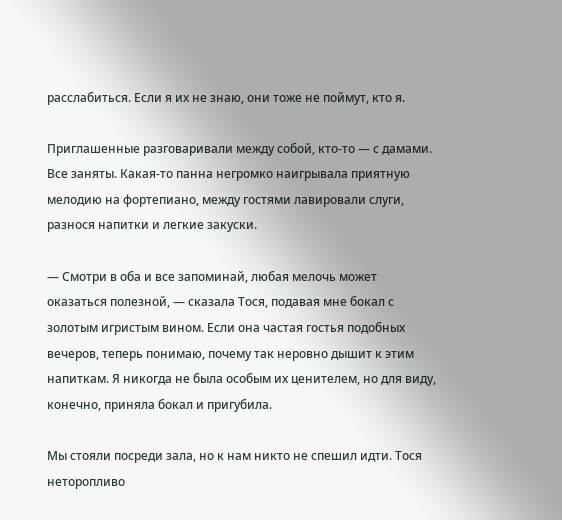расслабиться. Если я их не знаю, они тоже не поймут, кто я.

Приглашенные разговаривали между собой, кто-то — с дамами. Все заняты. Какая-то панна негромко наигрывала приятную мелодию на фортепиано, между гостями лавировали слуги, разнося напитки и легкие закуски.

— Смотри в оба и все запоминай, любая мелочь может оказаться полезной, — сказала Тося, подавая мне бокал с золотым игристым вином. Если она частая гостья подобных вечеров, теперь понимаю, почему так неровно дышит к этим напиткам. Я никогда не была особым их ценителем, но для виду, конечно, приняла бокал и пригубила.

Мы стояли посреди зала, но к нам никто не спешил идти. Тося неторопливо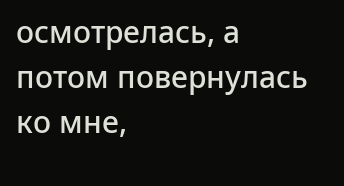осмотрелась, а потом повернулась ко мне,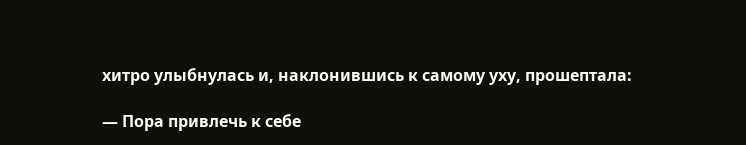хитро улыбнулась и, наклонившись к самому уху, прошептала:

— Пора привлечь к себе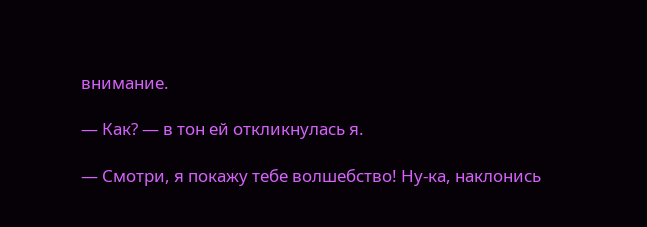внимание.

— Как? — в тон ей откликнулась я.

— Смотри, я покажу тебе волшебство! Ну-ка, наклонись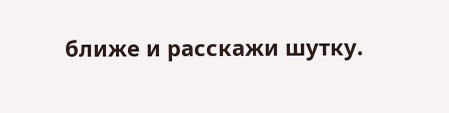ближе и расскажи шутку.